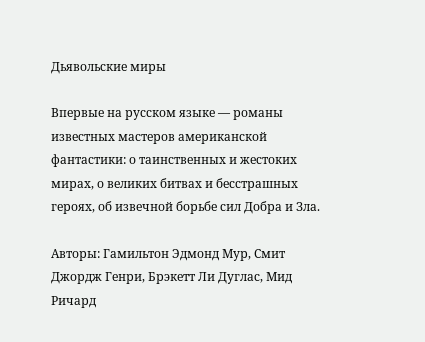Дьявольские миры

Впервые на русском языке — романы известных мастеров американской фантастики: о таинственных и жестоких мирах, о великих битвах и бесстрашных героях, об извечной борьбе сил Добра и Зла.

Авторы: Гамильтон Эдмонд Мур, Смит Джордж Генри, Брэкетт Ли Дуглас, Мид Ричард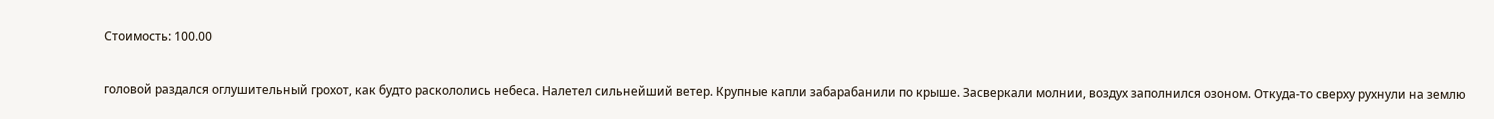Стоимость: 100.00

головой раздался оглушительный грохот, как будто раскололись небеса. Налетел сильнейший ветер. Крупные капли забарабанили по крыше. Засверкали молнии, воздух заполнился озоном. Откуда-то сверху рухнули на землю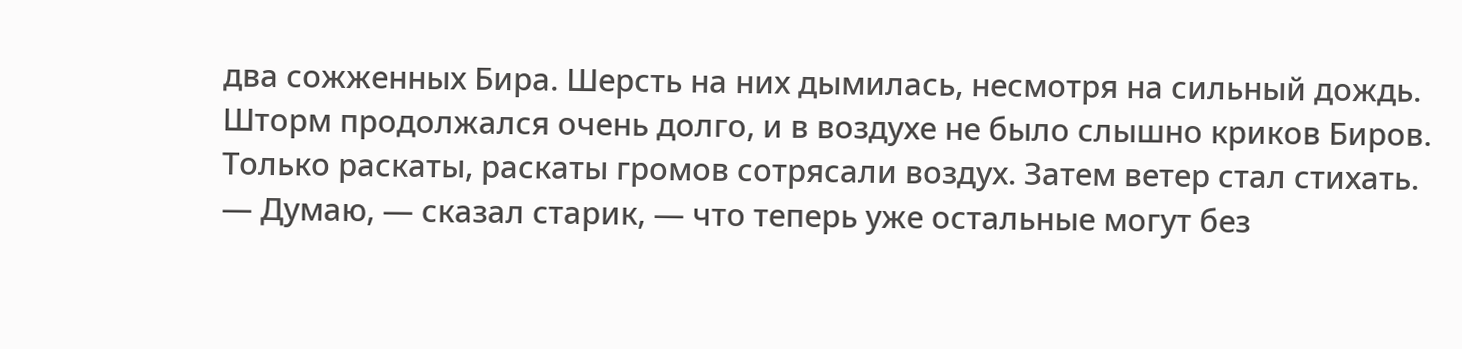два сожженных Бира. Шерсть на них дымилась, несмотря на сильный дождь.
Шторм продолжался очень долго, и в воздухе не было слышно криков Биров. Только раскаты, раскаты громов сотрясали воздух. Затем ветер стал стихать.
— Думаю, — сказал старик, — что теперь уже остальные могут без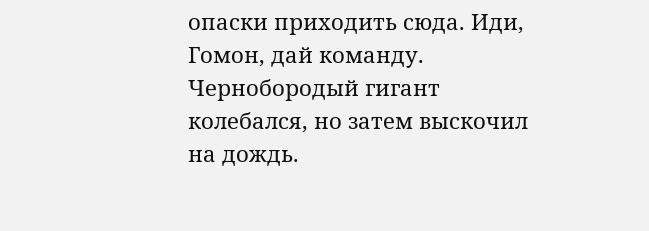опаски приходить сюда. Иди, Гомон, дай команду.
Чернобородый гигант колебался, но затем выскочил на дождь.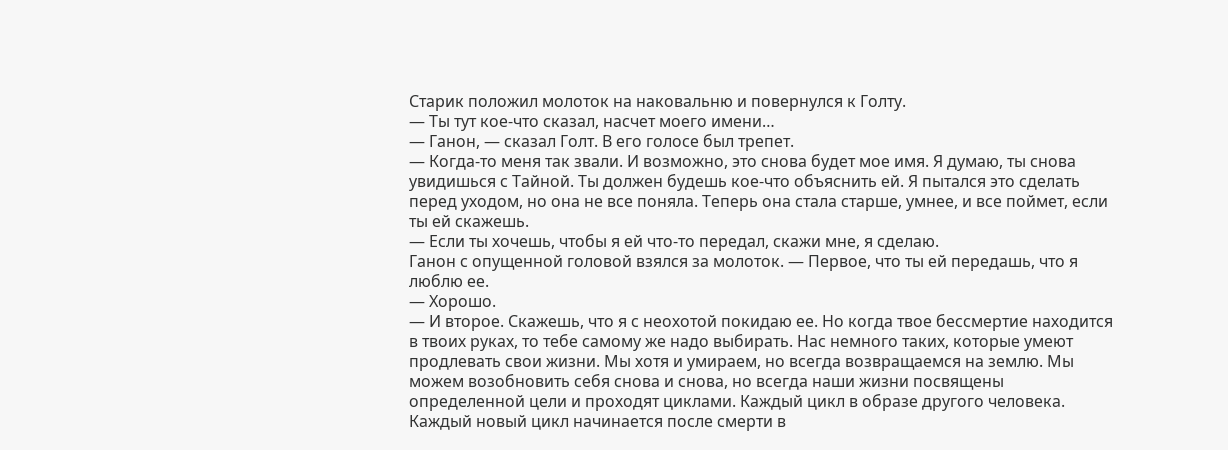Старик положил молоток на наковальню и повернулся к Голту.
— Ты тут кое-что сказал, насчет моего имени…
— Ганон, — сказал Голт. В его голосе был трепет.
— Когда-то меня так звали. И возможно, это снова будет мое имя. Я думаю, ты снова увидишься с Тайной. Ты должен будешь кое-что объяснить ей. Я пытался это сделать перед уходом, но она не все поняла. Теперь она стала старше, умнее, и все поймет, если ты ей скажешь.
— Если ты хочешь, чтобы я ей что-то передал, скажи мне, я сделаю.
Ганон с опущенной головой взялся за молоток. — Первое, что ты ей передашь, что я люблю ее.
— Хорошо.
— И второе. Скажешь, что я с неохотой покидаю ее. Но когда твое бессмертие находится в твоих руках, то тебе самому же надо выбирать. Нас немного таких, которые умеют продлевать свои жизни. Мы хотя и умираем, но всегда возвращаемся на землю. Мы можем возобновить себя снова и снова, но всегда наши жизни посвящены определенной цели и проходят циклами. Каждый цикл в образе другого человека. Каждый новый цикл начинается после смерти в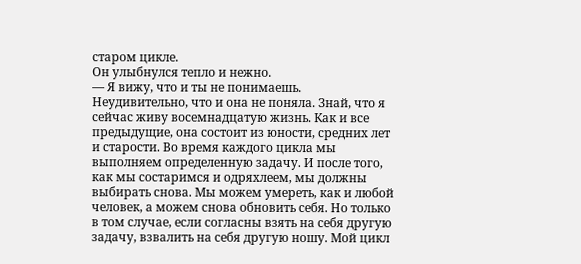старом цикле.
Он улыбнулся тепло и нежно.
— Я вижу, что и ты не понимаешь. Неудивительно, что и она не поняла. Знай, что я сейчас живу восемнадцатую жизнь. Как и все предыдущие, она состоит из юности, средних лет и старости. Во время каждого цикла мы выполняем определенную задачу. И после того, как мы состаримся и одряхлеем, мы должны выбирать снова. Мы можем умереть, как и любой человек, а можем снова обновить себя. Но только в том случае, если согласны взять на себя другую задачу, взвалить на себя другую ношу. Мой цикл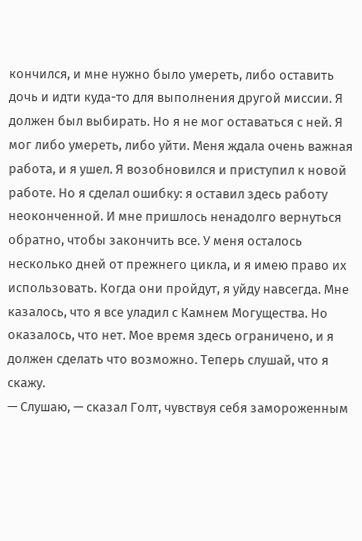кончился, и мне нужно было умереть, либо оставить дочь и идти куда-то для выполнения другой миссии. Я должен был выбирать. Но я не мог оставаться с ней. Я мог либо умереть, либо уйти. Меня ждала очень важная работа, и я ушел. Я возобновился и приступил к новой работе. Но я сделал ошибку: я оставил здесь работу неоконченной. И мне пришлось ненадолго вернуться обратно, чтобы закончить все. У меня осталось несколько дней от прежнего цикла, и я имею право их использовать. Когда они пройдут, я уйду навсегда. Мне казалось, что я все уладил с Камнем Могущества. Но оказалось, что нет. Мое время здесь ограничено, и я должен сделать что возможно. Теперь слушай, что я скажу.
— Слушаю, — сказал Голт, чувствуя себя замороженным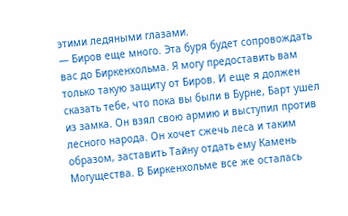этими ледяными глазами.
— Биров еще много. Эта буря будет сопровождать вас до Биркенхольма. Я могу предоставить вам только такую защиту от Биров. И еще я должен сказать тебе, что пока вы были в Бурне, Барт ушел из замка. Он взял свою армию и выступил против лесного народа. Он хочет сжечь леса и таким образом, заставить Тайну отдать ему Камень Могущества. В Биркенхольме все же осталась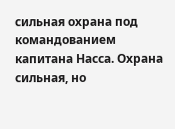сильная охрана под командованием капитана Насса. Охрана сильная, но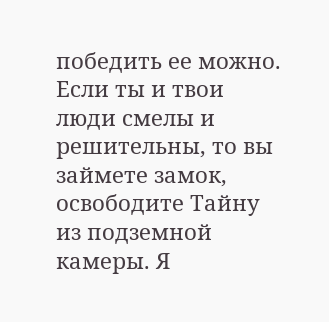победить ее можно. Если ты и твои люди смелы и решительны, то вы займете замок, освободите Тайну из подземной камеры. Я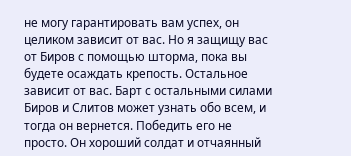не могу гарантировать вам успех, он целиком зависит от вас. Но я защищу вас от Биров с помощью шторма, пока вы будете осаждать крепость. Остальное зависит от вас. Барт с остальными силами Биров и Слитов может узнать обо всем, и тогда он вернется. Победить его не просто. Он хороший солдат и отчаянный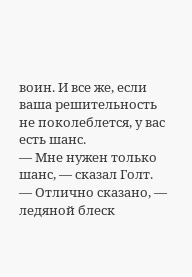воин. И все же, если ваша решительность не поколеблется, у вас есть шанс.
— Мне нужен только шанс, — сказал Голт.
— Отлично сказано, — ледяной блеск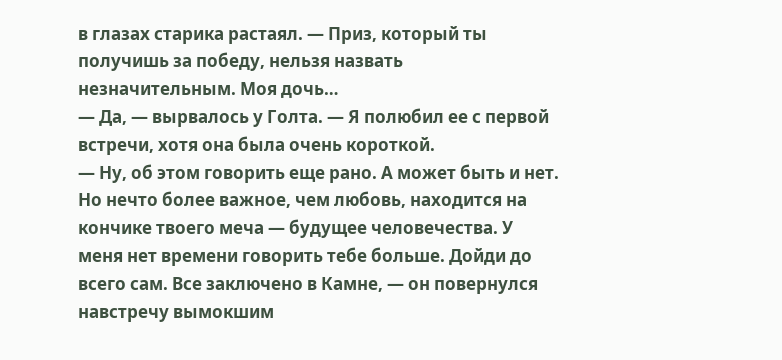в глазах старика растаял. — Приз, который ты получишь за победу, нельзя назвать незначительным. Моя дочь…
— Да, — вырвалось у Голта. — Я полюбил ее с первой встречи, хотя она была очень короткой.
— Ну, об этом говорить еще рано. А может быть и нет. Но нечто более важное, чем любовь, находится на кончике твоего меча — будущее человечества. У меня нет времени говорить тебе больше. Дойди до всего сам. Все заключено в Камне, — он повернулся навстречу вымокшим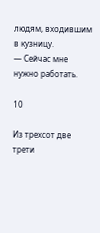людям, входившим в кузницу.
— Сейчас мне нужно работать.

10

Из трехсот две трети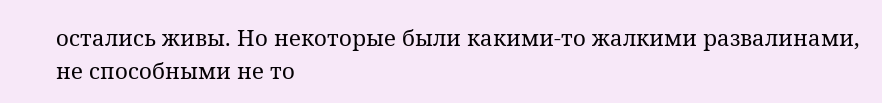остались живы. Но некоторые были какими-то жалкими развалинами, не способными не то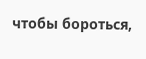чтобы бороться,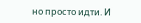но просто идти. И